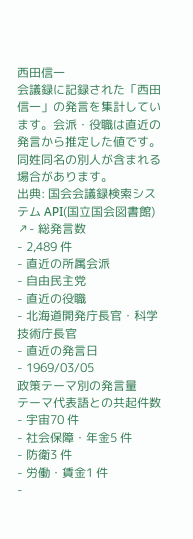西田信一
会議録に記録された「西田信一」の発言を集計しています。会派・役職は直近の発言から推定した値です。同姓同名の別人が含まれる場合があります。
出典: 国会会議録検索システム API(国立国会図書館) ↗- 総発言数
- 2,489 件
- 直近の所属会派
- 自由民主党
- 直近の役職
- 北海道開発庁長官・科学技術庁長官
- 直近の発言日
- 1969/03/05
政策テーマ別の発言量
テーマ代表語との共起件数- 宇宙70 件
- 社会保障・年金5 件
- 防衛3 件
- 労働・賃金1 件
-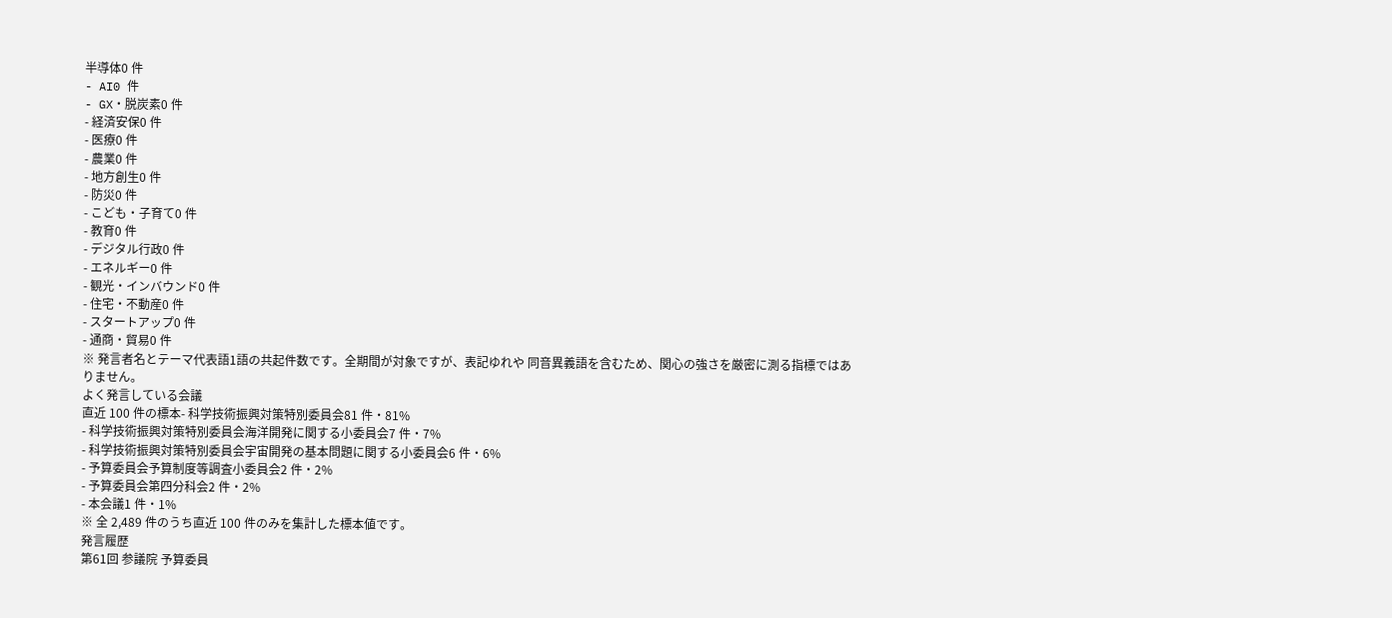半導体0 件
- AI0 件
- GX・脱炭素0 件
- 経済安保0 件
- 医療0 件
- 農業0 件
- 地方創生0 件
- 防災0 件
- こども・子育て0 件
- 教育0 件
- デジタル行政0 件
- エネルギー0 件
- 観光・インバウンド0 件
- 住宅・不動産0 件
- スタートアップ0 件
- 通商・貿易0 件
※ 発言者名とテーマ代表語1語の共起件数です。全期間が対象ですが、表記ゆれや 同音異義語を含むため、関心の強さを厳密に測る指標ではありません。
よく発言している会議
直近 100 件の標本- 科学技術振興対策特別委員会81 件・81%
- 科学技術振興対策特別委員会海洋開発に関する小委員会7 件・7%
- 科学技術振興対策特別委員会宇宙開発の基本問題に関する小委員会6 件・6%
- 予算委員会予算制度等調査小委員会2 件・2%
- 予算委員会第四分科会2 件・2%
- 本会議1 件・1%
※ 全 2,489 件のうち直近 100 件のみを集計した標本値です。
発言履歴
第61回 参議院 予算委員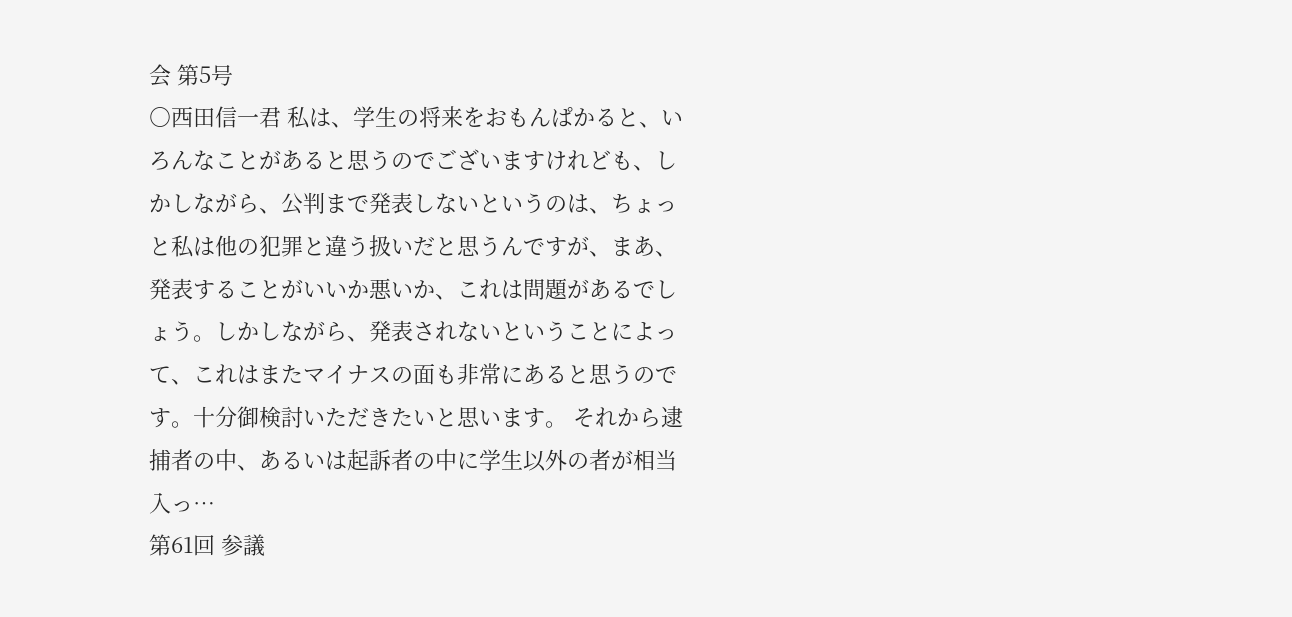会 第5号
○西田信一君 私は、学生の将来をおもんぱかると、いろんなことがあると思うのでございますけれども、しかしながら、公判まで発表しないというのは、ちょっと私は他の犯罪と違う扱いだと思うんですが、まあ、発表することがいいか悪いか、これは問題があるでしょう。しかしながら、発表されないということによって、これはまたマイナスの面も非常にあると思うのです。十分御検討いただきたいと思います。 それから逮捕者の中、あるいは起訴者の中に学生以外の者が相当入っ…
第61回 参議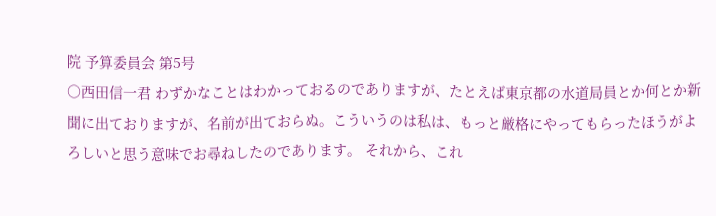院 予算委員会 第5号
○西田信一君 わずかなことはわかっておるのでありますが、たとえば東京都の水道局員とか何とか新聞に出ておりますが、名前が出ておらぬ。こういうのは私は、もっと厳格にやってもらったほうがよろしいと思う意味でお尋ねしたのであります。 それから、これ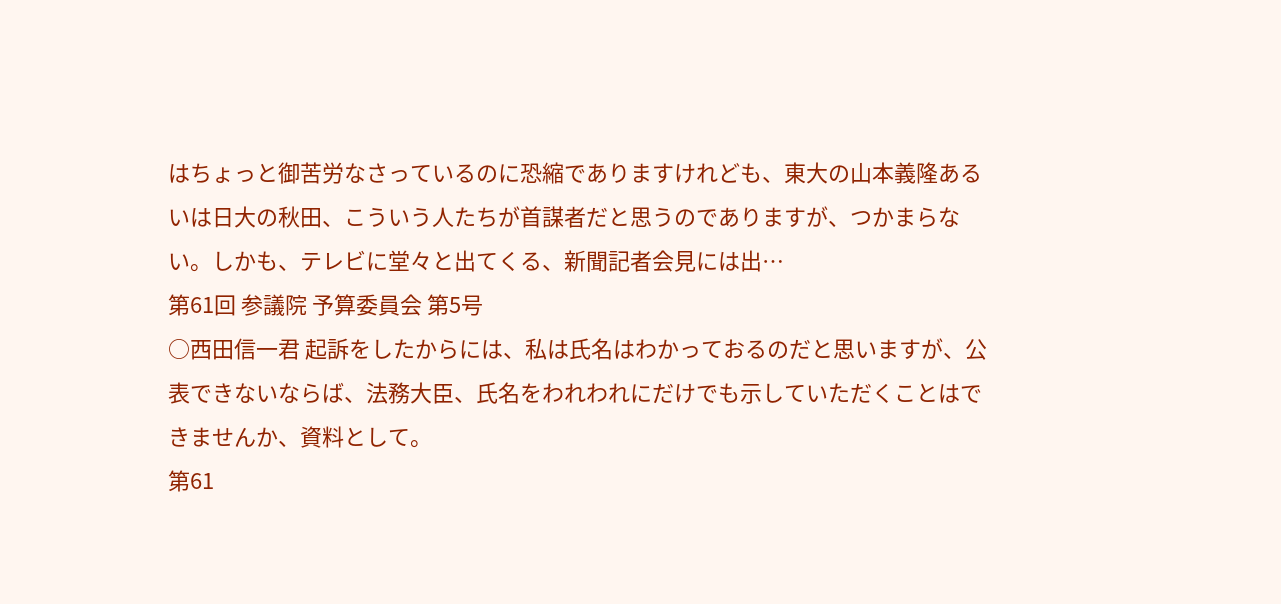はちょっと御苦労なさっているのに恐縮でありますけれども、東大の山本義隆あるいは日大の秋田、こういう人たちが首謀者だと思うのでありますが、つかまらない。しかも、テレビに堂々と出てくる、新聞記者会見には出…
第61回 参議院 予算委員会 第5号
○西田信一君 起訴をしたからには、私は氏名はわかっておるのだと思いますが、公表できないならば、法務大臣、氏名をわれわれにだけでも示していただくことはできませんか、資料として。
第61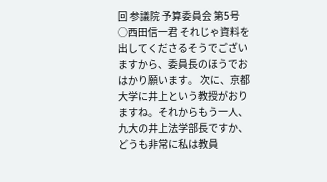回 参議院 予算委員会 第5号
○西田信一君 それじゃ資料を出してくださるそうでございますから、委員長のほうでおはかり願います。 次に、京都大学に井上という教授がおりますね。それからもう一人、九大の井上法学部長ですか、どうも非常に私は教員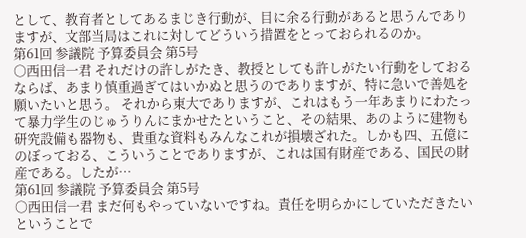として、教育者としてあるまじき行動が、目に余る行動があると思うんでありますが、文部当局はこれに対してどういう措置をとっておられるのか。
第61回 参議院 予算委員会 第5号
○西田信一君 それだけの許しがたき、教授としても許しがたい行動をしておるならば、あまり慎重過ぎてはいかぬと思うのでありますが、特に急いで善処を願いたいと思う。 それから東大でありますが、これはもう一年あまりにわたって暴力学生のじゅうりんにまかせたということ、その結果、あのように建物も研究設備も器物も、貴重な資料もみんなこれが損壊ざれた。しかも四、五億にのぼっておる、こういうことでありますが、これは国有財産である、国民の財産である。したが…
第61回 参議院 予算委員会 第5号
○西田信一君 まだ何もやっていないですね。責任を明らかにしていただきたいということで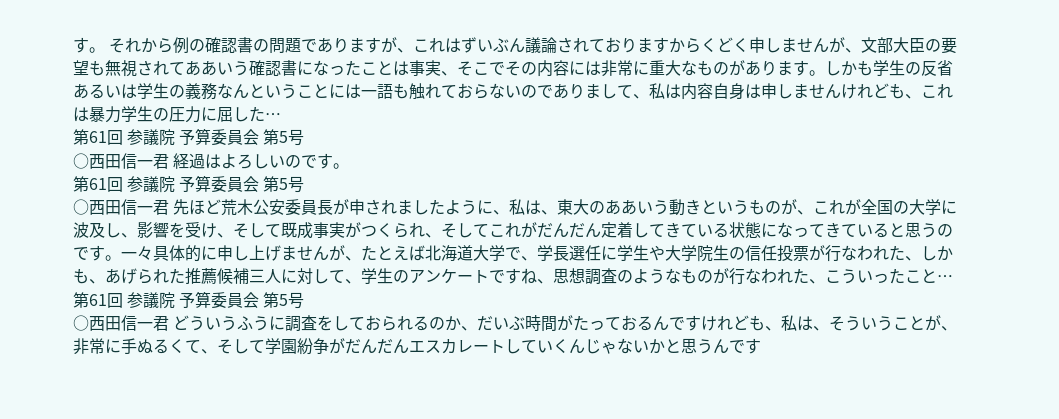す。 それから例の確認書の問題でありますが、これはずいぶん議論されておりますからくどく申しませんが、文部大臣の要望も無視されてああいう確認書になったことは事実、そこでその内容には非常に重大なものがあります。しかも学生の反省あるいは学生の義務なんということには一語も触れておらないのでありまして、私は内容自身は申しませんけれども、これは暴力学生の圧力に屈した…
第61回 参議院 予算委員会 第5号
○西田信一君 経過はよろしいのです。
第61回 参議院 予算委員会 第5号
○西田信一君 先ほど荒木公安委員長が申されましたように、私は、東大のああいう動きというものが、これが全国の大学に波及し、影響を受け、そして既成事実がつくられ、そしてこれがだんだん定着してきている状態になってきていると思うのです。一々具体的に申し上げませんが、たとえば北海道大学で、学長選任に学生や大学院生の信任投票が行なわれた、しかも、あげられた推薦候補三人に対して、学生のアンケートですね、思想調査のようなものが行なわれた、こういったこと…
第61回 参議院 予算委員会 第5号
○西田信一君 どういうふうに調査をしておられるのか、だいぶ時間がたっておるんですけれども、私は、そういうことが、非常に手ぬるくて、そして学園紛争がだんだんエスカレートしていくんじゃないかと思うんです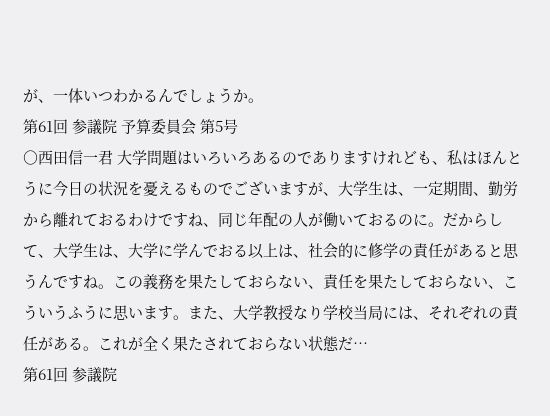が、一体いつわかるんでしょうか。
第61回 参議院 予算委員会 第5号
○西田信一君 大学問題はいろいろあるのでありますけれども、私はほんとうに今日の状況を憂えるものでございますが、大学生は、一定期間、勤労から離れておるわけですね、同じ年配の人が働いておるのに。だからして、大学生は、大学に学んでおる以上は、社会的に修学の責任があると思うんですね。この義務を果たしておらない、責任を果たしておらない、こういうふうに思います。また、大学教授なり学校当局には、それぞれの責任がある。これが全く果たされておらない状態だ…
第61回 参議院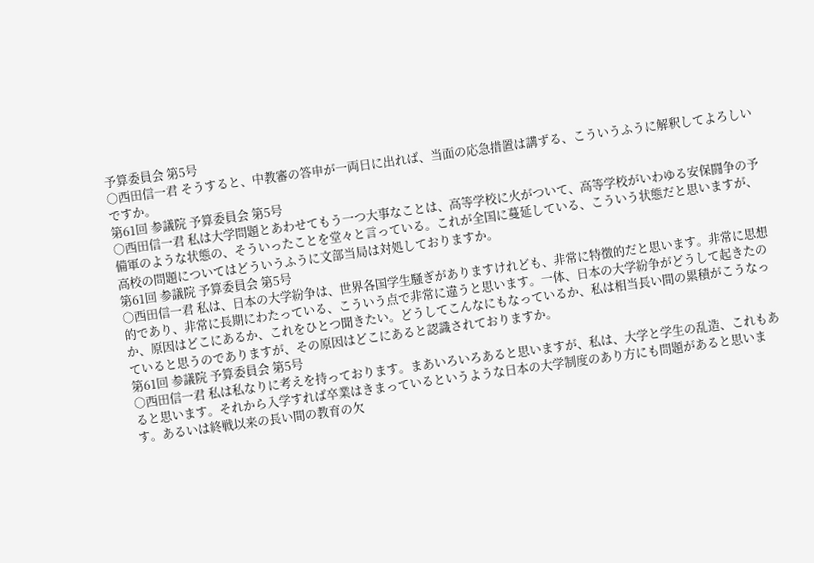予算委員会 第5号
○西田信一君 そうすると、中教審の答申が一両日に出れば、当面の応急措置は講ずる、こういうふうに解釈してよろしいですか。
第61回 参議院 予算委員会 第5号
○西田信一君 私は大学問題とあわせてもう一つ大事なことは、高等学校に火がついて、高等学校がいわゆる安保闘争の予備軍のような状態の、そういったことを堂々と言っている。これが全国に蔓延している、こういう状態だと思いますが、高校の問題についてはどういうふうに文部当局は対処しておりますか。
第61回 参議院 予算委員会 第5号
○西田信一君 私は、日本の大学紛争は、世界各国学生騒ぎがありますけれども、非常に特徴的だと思います。非常に思想的であり、非常に長期にわたっている、こういう点で非常に違うと思います。一体、日本の大学紛争がどうして起きたのか、原因はどこにあるか、これをひとつ聞きたい。どうしてこんなにもなっているか、私は相当長い間の累積がこうなっていると思うのでありますが、その原因はどこにあると認識されておりますか。
第61回 参議院 予算委員会 第5号
○西田信一君 私は私なりに考えを持っております。まあいろいろあると思いますが、私は、大学と学生の乱造、これもあると思います。それから入学すれば卒業はきまっているというような日本の大学制度のあり方にも問題があると思います。あるいは終戦以来の長い間の教育の欠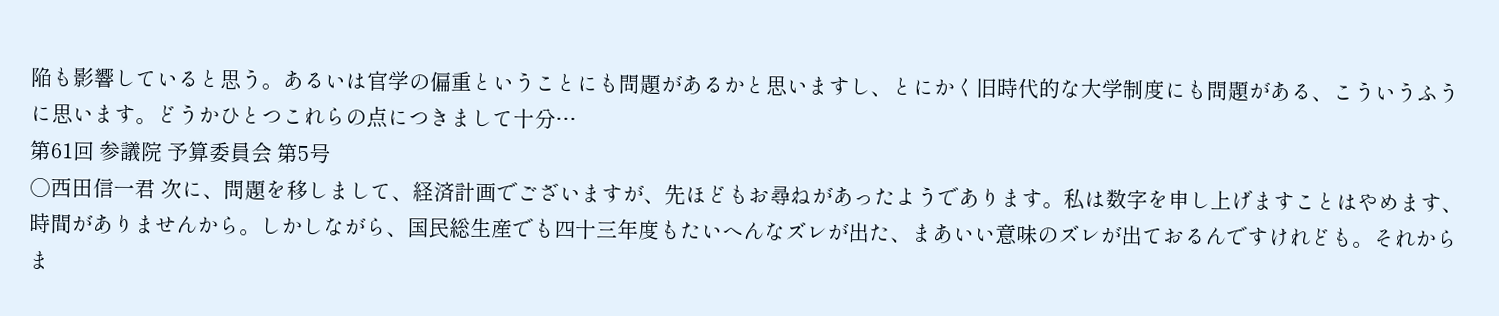陥も影響していると思う。あるいは官学の偏重ということにも問題があるかと思いますし、とにかく旧時代的な大学制度にも問題がある、こういうふうに思います。どうかひとつこれらの点につきまして十分…
第61回 参議院 予算委員会 第5号
○西田信一君 次に、問題を移しまして、経済計画でございますが、先ほどもお尋ねがあったようであります。私は数字を申し上げますことはやめます、時間がありませんから。しかしながら、国民総生産でも四十三年度もたいへんなズレが出た、まあいい意味のズレが出ておるんですけれども。それからま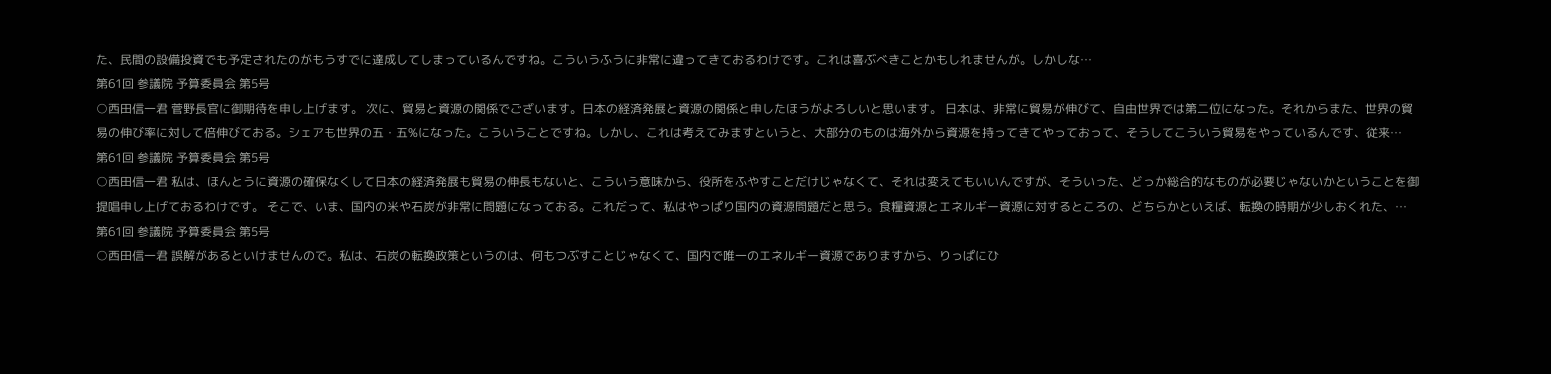た、民間の設備投資でも予定されたのがもうすでに達成してしまっているんですね。こういうふうに非常に違ってきておるわけです。これは喜ぶべきことかもしれませんが。しかしな…
第61回 参議院 予算委員会 第5号
○西田信一君 菅野長官に御期待を申し上げます。 次に、貿易と資源の関係でございます。日本の経済発展と資源の関係と申したほうがよろしいと思います。 日本は、非常に貿易が伸びて、自由世界では第二位になった。それからまた、世界の貿易の伸び率に対して倍伸びておる。シェアも世界の五・五%になった。こういうことですね。しかし、これは考えてみますというと、大部分のものは海外から資源を持ってきてやっておって、そうしてこういう貿易をやっているんです、従来…
第61回 参議院 予算委員会 第5号
○西田信一君 私は、ほんとうに資源の確保なくして日本の経済発展も貿易の伸長もないと、こういう意味から、役所をふやすことだけじゃなくて、それは変えてもいいんですが、そういった、どっか総合的なものが必要じゃないかということを御提唱申し上げておるわけです。 そこで、いま、国内の米や石炭が非常に問題になっておる。これだって、私はやっぱり国内の資源問題だと思う。食糧資源とエネルギー資源に対するところの、どちらかといえば、転換の時期が少しおくれた、…
第61回 参議院 予算委員会 第5号
○西田信一君 誤解があるといけませんので。私は、石炭の転換政策というのは、何もつぶすことじゃなくて、国内で唯一のエネルギー資源でありますから、りっぱにひ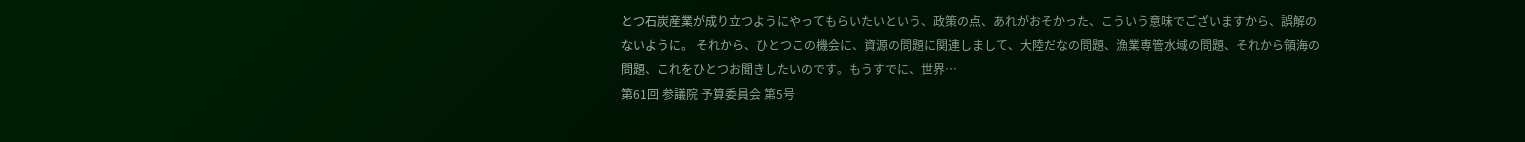とつ石炭産業が成り立つようにやってもらいたいという、政策の点、あれがおそかった、こういう意味でございますから、誤解のないように。 それから、ひとつこの機会に、資源の問題に関連しまして、大陸だなの問題、漁業専管水域の問題、それから領海の問題、これをひとつお聞きしたいのです。もうすでに、世界…
第61回 参議院 予算委員会 第5号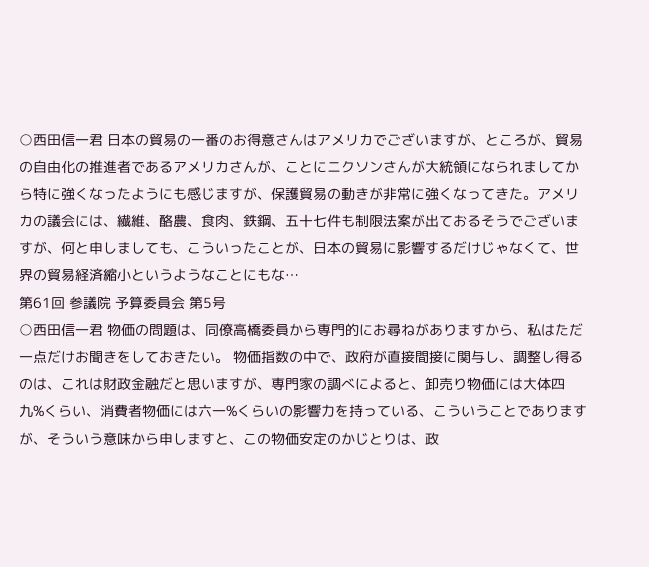○西田信一君 日本の貿易の一番のお得意さんはアメリカでございますが、ところが、貿易の自由化の推進者であるアメリカさんが、ことにニクソンさんが大統領になられましてから特に強くなったようにも感じますが、保護貿易の動きが非常に強くなってきた。アメリカの議会には、繊維、酪農、食肉、鉄鋼、五十七件も制限法案が出ておるそうでございますが、何と申しましても、こういったことが、日本の貿易に影響するだけじゃなくて、世界の貿易経済縮小というようなことにもな…
第61回 参議院 予算委員会 第5号
○西田信一君 物価の問題は、同僚高橋委員から専門的にお尋ねがありますから、私はただ一点だけお聞きをしておきたい。 物価指数の中で、政府が直接間接に関与し、調整し得るのは、これは財政金融だと思いますが、専門家の調べによると、卸売り物価には大体四九%くらい、消費者物価には六一%くらいの影響力を持っている、こういうことでありますが、そういう意味から申しますと、この物価安定のかじとりは、政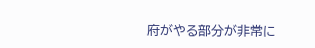府がやる部分が非常に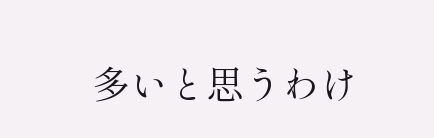多いと思うわけ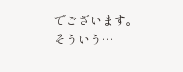でございます。そういう…